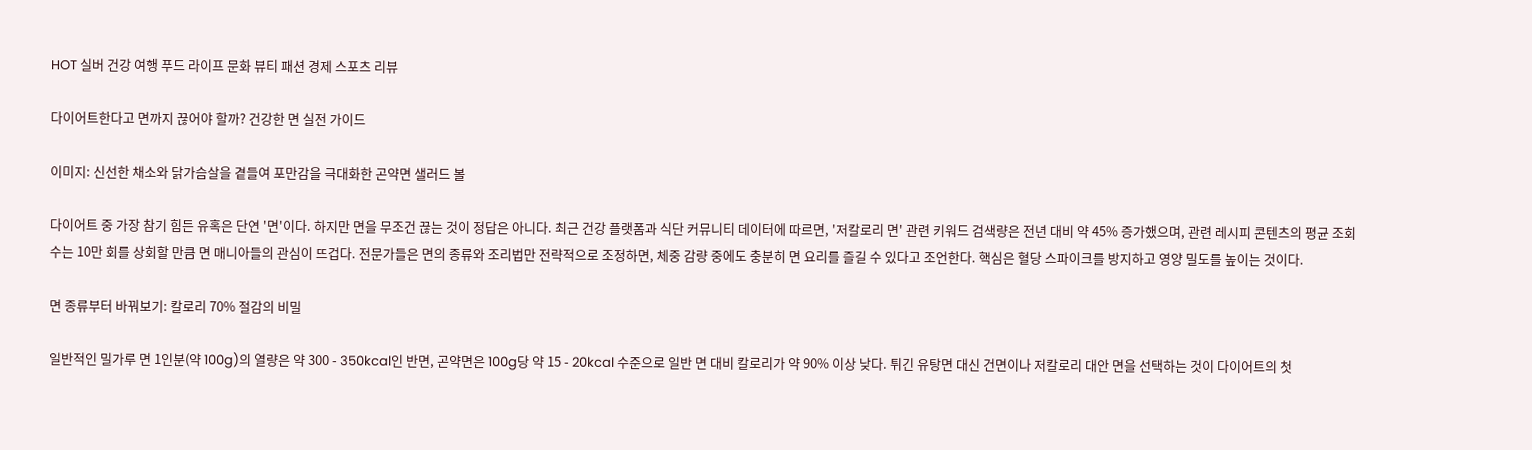HOT 실버 건강 여행 푸드 라이프 문화 뷰티 패션 경제 스포츠 리뷰

다이어트한다고 면까지 끊어야 할까? 건강한 면 실전 가이드

이미지: 신선한 채소와 닭가슴살을 곁들여 포만감을 극대화한 곤약면 샐러드 볼

다이어트 중 가장 참기 힘든 유혹은 단연 '면'이다. 하지만 면을 무조건 끊는 것이 정답은 아니다. 최근 건강 플랫폼과 식단 커뮤니티 데이터에 따르면, '저칼로리 면' 관련 키워드 검색량은 전년 대비 약 45% 증가했으며, 관련 레시피 콘텐츠의 평균 조회수는 10만 회를 상회할 만큼 면 매니아들의 관심이 뜨겁다. 전문가들은 면의 종류와 조리법만 전략적으로 조정하면, 체중 감량 중에도 충분히 면 요리를 즐길 수 있다고 조언한다. 핵심은 혈당 스파이크를 방지하고 영양 밀도를 높이는 것이다.

면 종류부터 바꿔보기: 칼로리 70% 절감의 비밀

일반적인 밀가루 면 1인분(약 100g)의 열량은 약 300 - 350kcal인 반면, 곤약면은 100g당 약 15 - 20kcal 수준으로 일반 면 대비 칼로리가 약 90% 이상 낮다. 튀긴 유탕면 대신 건면이나 저칼로리 대안 면을 선택하는 것이 다이어트의 첫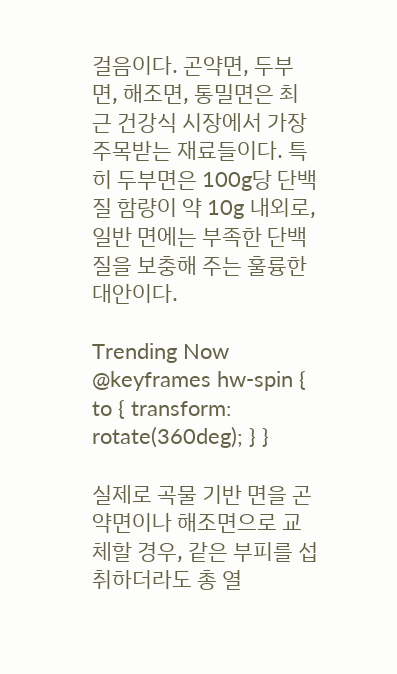걸음이다. 곤약면, 두부면, 해조면, 통밀면은 최근 건강식 시장에서 가장 주목받는 재료들이다. 특히 두부면은 100g당 단백질 함량이 약 10g 내외로, 일반 면에는 부족한 단백질을 보충해 주는 훌륭한 대안이다.

Trending Now
@keyframes hw-spin { to { transform: rotate(360deg); } }

실제로 곡물 기반 면을 곤약면이나 해조면으로 교체할 경우, 같은 부피를 섭취하더라도 총 열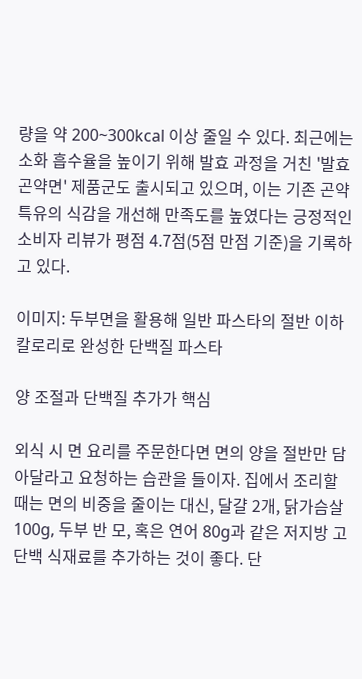량을 약 200~300kcal 이상 줄일 수 있다. 최근에는 소화 흡수율을 높이기 위해 발효 과정을 거친 '발효 곤약면' 제품군도 출시되고 있으며, 이는 기존 곤약 특유의 식감을 개선해 만족도를 높였다는 긍정적인 소비자 리뷰가 평점 4.7점(5점 만점 기준)을 기록하고 있다.

이미지: 두부면을 활용해 일반 파스타의 절반 이하 칼로리로 완성한 단백질 파스타

양 조절과 단백질 추가가 핵심

외식 시 면 요리를 주문한다면 면의 양을 절반만 담아달라고 요청하는 습관을 들이자. 집에서 조리할 때는 면의 비중을 줄이는 대신, 달걀 2개, 닭가슴살 100g, 두부 반 모, 혹은 연어 80g과 같은 저지방 고단백 식재료를 추가하는 것이 좋다. 단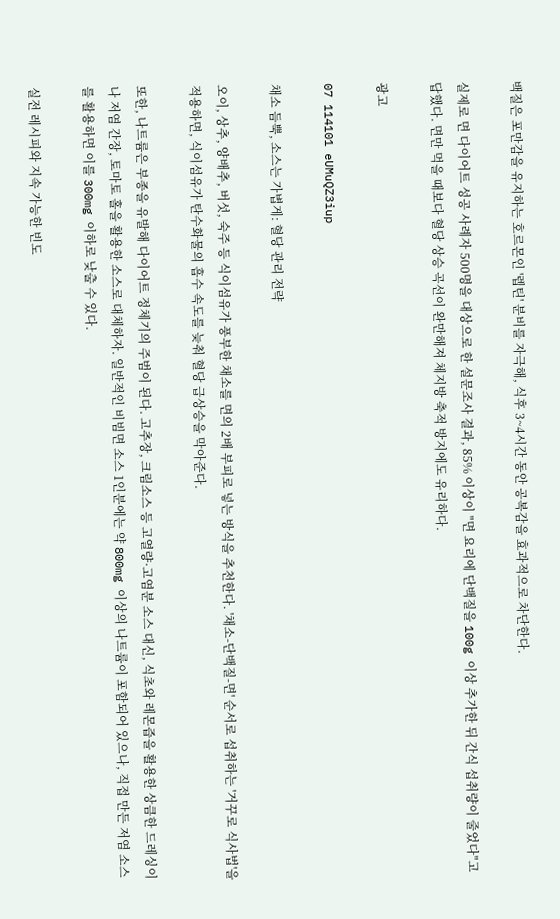백질은 포만감을 유지하는 호르몬인 '렙틴' 분비를 자극해, 식후 3~4시간 동안 공복감을 효과적으로 차단한다.

실제로 면 다이어트 성공 사례자 500명을 대상으로 한 설문조사 결과, 85% 이상이 "면 요리에 단백질을 100g 이상 추가한 뒤 간식 섭취량이 줄었다"고 답했다. 면만 먹을 때보다 혈당 상승 곡선이 완만해져 체지방 축적 방지에도 유리하다.

광고

07 114101 eUMuQZ3iup

채소 듬뿍, 소스는 가볍게: 혈당 관리 전략

오이, 상추, 양배추, 버섯, 숙주 등 식이섬유가 풍부한 채소를 면의 2배 부피로 넣는 방식을 추천한다. '채소-단백질-면' 순서로 섭취하는 '거꾸로 식사법'을 적용하면, 식이섬유가 탄수화물의 흡수 속도를 늦춰 혈당 급상승을 막아준다.

또한, 나트륨은 부종을 유발해 다이어트 정체기의 주범이 된다. 고추장, 크림소스 등 고열량·고염분 소스 대신, 식초와 레몬즙을 활용한 상큼한 드레싱이나 저염 간장, 토마토 홀을 활용한 소스로 대체하자. 일반적인 비빔면 소스 1인분에는 약 800mg 이상의 나트륨이 포함되어 있으나, 직접 만든 저염 소스를 활용하면 이를 300mg 이하로 낮출 수 있다.

실전 레시피와 지속 가능한 빈도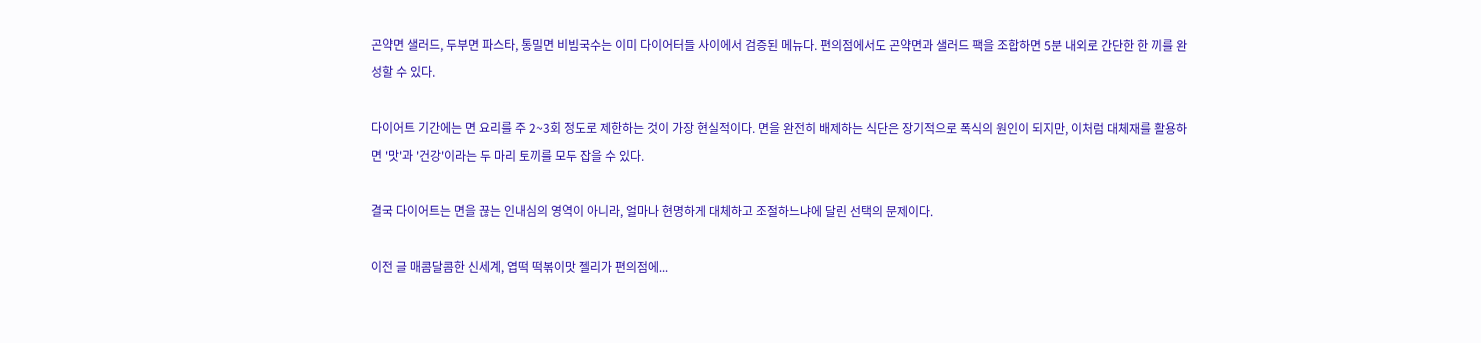곤약면 샐러드, 두부면 파스타, 통밀면 비빔국수는 이미 다이어터들 사이에서 검증된 메뉴다. 편의점에서도 곤약면과 샐러드 팩을 조합하면 5분 내외로 간단한 한 끼를 완성할 수 있다.

다이어트 기간에는 면 요리를 주 2~3회 정도로 제한하는 것이 가장 현실적이다. 면을 완전히 배제하는 식단은 장기적으로 폭식의 원인이 되지만, 이처럼 대체재를 활용하면 '맛'과 '건강'이라는 두 마리 토끼를 모두 잡을 수 있다.

결국 다이어트는 면을 끊는 인내심의 영역이 아니라, 얼마나 현명하게 대체하고 조절하느냐에 달린 선택의 문제이다.

이전 글 매콤달콤한 신세계, 엽떡 떡볶이맛 젤리가 편의점에...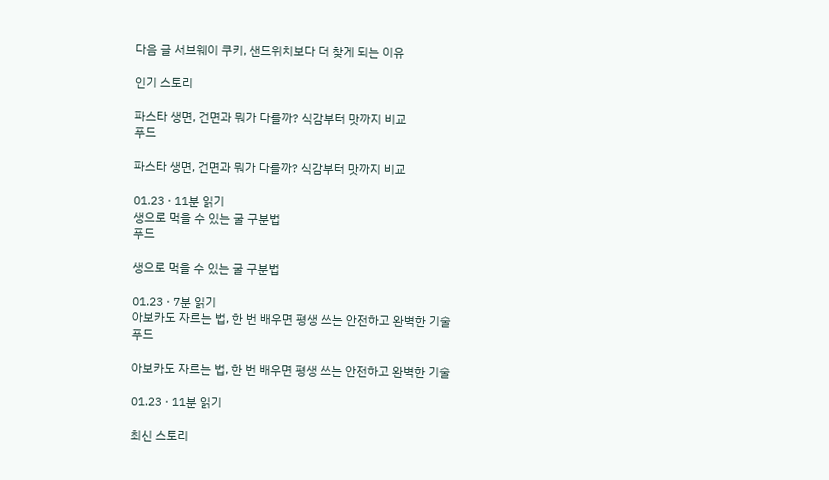다음 글 서브웨이 쿠키, 샌드위치보다 더 찾게 되는 이유

인기 스토리

파스타 생면, 건면과 뭐가 다를까? 식감부터 맛까지 비교
푸드

파스타 생면, 건면과 뭐가 다를까? 식감부터 맛까지 비교

01.23 · 11분 읽기
생으로 먹을 수 있는 굴 구분법
푸드

생으로 먹을 수 있는 굴 구분법

01.23 · 7분 읽기
아보카도 자르는 법, 한 번 배우면 평생 쓰는 안전하고 완벽한 기술
푸드

아보카도 자르는 법, 한 번 배우면 평생 쓰는 안전하고 완벽한 기술

01.23 · 11분 읽기

최신 스토리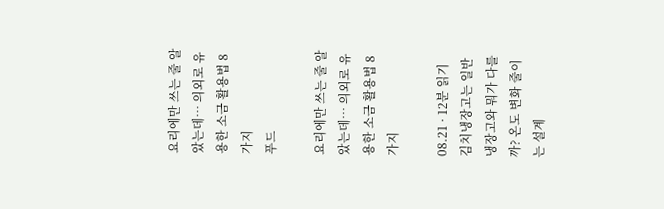요리에만 쓰는 줄 알았는데… 의외로 유용한 소금 활용법 8가지
푸드

요리에만 쓰는 줄 알았는데… 의외로 유용한 소금 활용법 8가지

08.21 · 12분 읽기
김치냉장고는 일반 냉장고와 뭐가 다를까? 온도 변화 줄이는 설계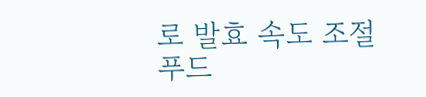로 발효 속도 조절
푸드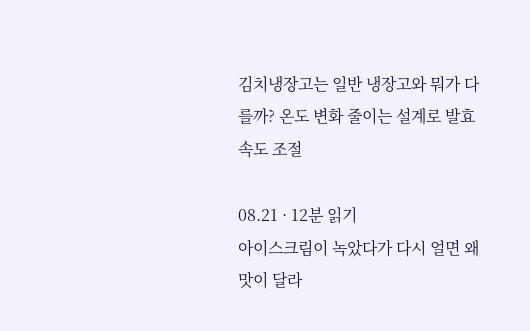김치냉장고는 일반 냉장고와 뭐가 다를까? 온도 변화 줄이는 설계로 발효 속도 조절

08.21 · 12분 읽기
아이스크림이 녹았다가 다시 얼면 왜 맛이 달라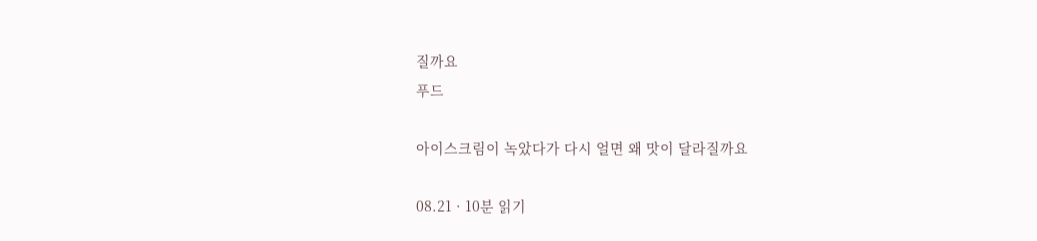질까요
푸드

아이스크림이 녹았다가 다시 얼면 왜 맛이 달라질까요

08.21 · 10분 읽기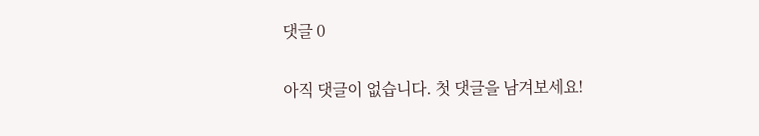댓글 0

아직 댓글이 없습니다. 첫 댓글을 남겨보세요!